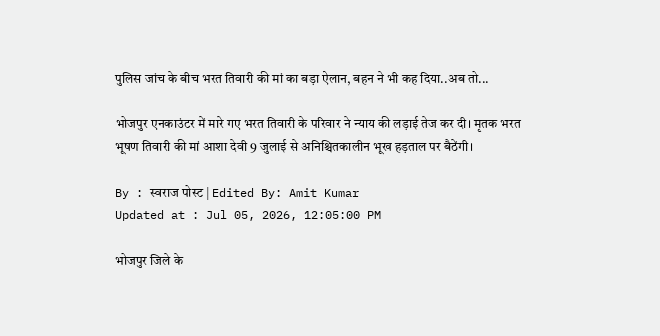पुलिस जांच के बीच भरत तिवारी की मां का बड़ा ऐलान, बहन ने भी कह दिया..अब तो...

भोजपुर एनकाउंटर में मारे गए भरत तिवारी के परिवार ने न्याय की लड़ाई तेज कर दी। मृतक भरत भूषण तिवारी की मां आशा देवी 9 जुलाई से अनिश्चितकालीन भूख हड़ताल पर बैठेंगी।

By : स्वराज पोस्ट | Edited By: Amit Kumar
Updated at : Jul 05, 2026, 12:05:00 PM

भोजपुर जिले के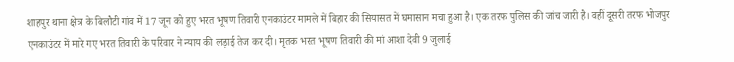शाहपुर थाना क्षेत्र के बिलौटी गांव में 17 जून को हुए भरत भूषण तिवारी एनकाउंटर मामले में बिहार की सियासत में घमासान मचा हुआ है। एक तरफ पुलिस की जांच जारी है। वहीं दूसरी तरफ भोजपुर एनकाउंटर में मारे गए भरत तिवारी के परिवार ने न्याय की लड़ाई तेज कर दी। मृतक भरत भूषण तिवारी की मां आशा देवी 9 जुलाई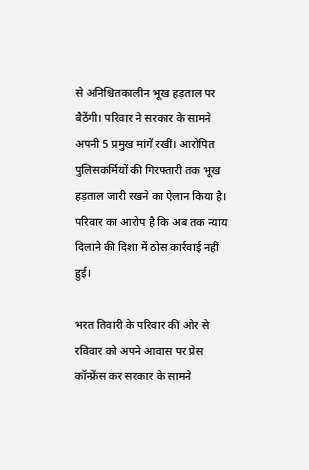से अनिश्चितकालीन भूख हड़ताल पर बैठेंगी। परिवार ने सरकार के सामने अपनी 5 प्रमुख मांगें रखीं। आरोपित पुलिसकर्मियों की गिरफ्तारी तक भूख हड़ताल जारी रखने का ऐलान किया है। परिवार का आरोप है कि अब तक न्याय दिलाने की दिशा में ठोस कार्रवाई नहीं हुई।

भरत तिवारी के परिवार की ओर से रविवार को अपने आवास पर प्रेस कॉन्फ्रेंस कर सरकार के सामने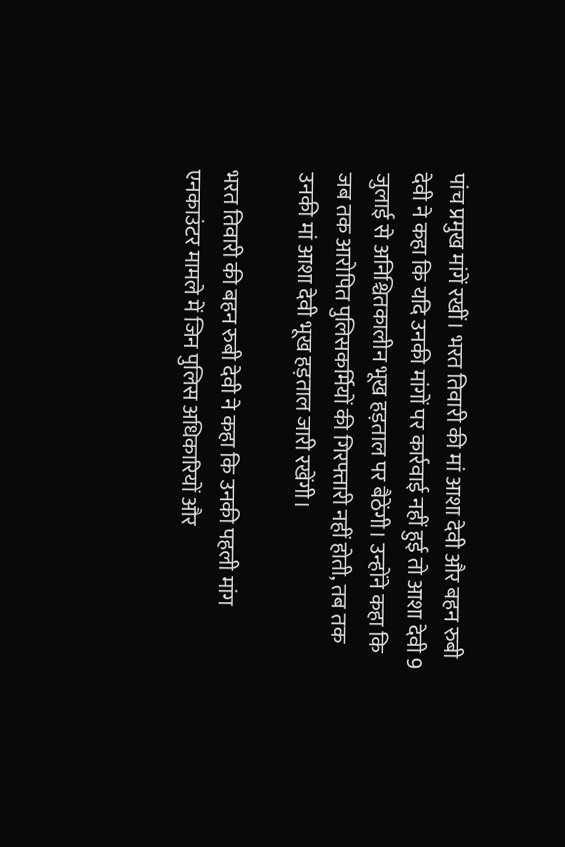पांच प्रमुख मांगें रखीं। भरत तिवारी की मां आशा देवी और बहन रुबी देवी ने कहा कि यदि उनकी मांगों पर कार्रवाई नहीं हुई तो आशा देवी 9 जुलाई से अनिश्चितकालीन भूख हड़ताल पर बैठेंगी। उन्होंने कहा कि जब तक आरोपित पुलिसकर्मियों की गिरफ्तारी नहीं होती, तब तक उनकी मां आशा देवी भूख हड़ताल जारी रखेंगी।

भरत तिवारी की बहन रुबी देवी ने कहा कि उनकी पहली मांग एनकाउंटर मामले में जिन पुलिस अधिकारियों और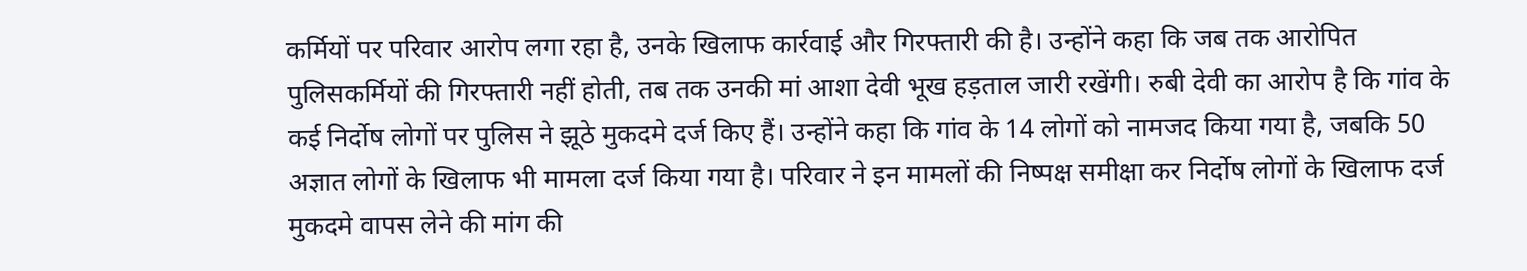कर्मियों पर परिवार आरोप लगा रहा है, उनके खिलाफ कार्रवाई और गिरफ्तारी की है। उन्होंने कहा कि जब तक आरोपित पुलिसकर्मियों की गिरफ्तारी नहीं होती, तब तक उनकी मां आशा देवी भूख हड़ताल जारी रखेंगी। रुबी देवी का आरोप है कि गांव के कई निर्दोष लोगों पर पुलिस ने झूठे मुकदमे दर्ज किए हैं। उन्होंने कहा कि गांव के 14 लोगों को नामजद किया गया है, जबकि 50 अज्ञात लोगों के खिलाफ भी मामला दर्ज किया गया है। परिवार ने इन मामलों की निष्पक्ष समीक्षा कर निर्दोष लोगों के खिलाफ दर्ज मुकदमे वापस लेने की मांग की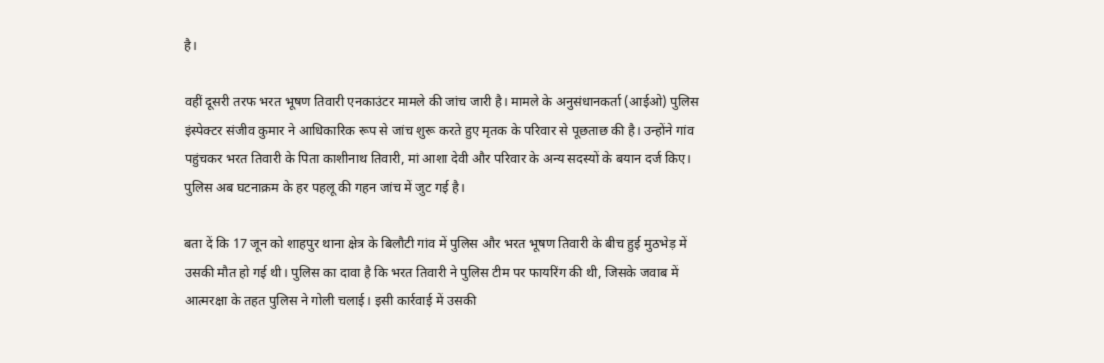है।

वहीं दूसरी तरफ भरत भूषण तिवारी एनकाउंटर मामले की जांच जारी है। मामले के अनुसंधानकर्ता (आईओ) पुलिस इंस्पेक्टर संजीव कुमार ने आधिकारिक रूप से जांच शुरू करते हुए मृतक के परिवार से पूछताछ की है। उन्होंने गांव पहुंचकर भरत तिवारी के पिता काशीनाथ तिवारी, मां आशा देवी और परिवार के अन्य सदस्यों के बयान दर्ज किए। पुलिस अब घटनाक्रम के हर पहलू की गहन जांच में जुट गई है।

बता दें कि 17 जून को शाहपुर थाना क्षेत्र के बिलौटी गांव में पुलिस और भरत भूषण तिवारी के बीच हुई मुठभेड़ में उसकी मौत हो गई थी। पुलिस का दावा है कि भरत तिवारी ने पुलिस टीम पर फायरिंग की थी, जिसके जवाब में आत्मरक्षा के तहत पुलिस ने गोली चलाई। इसी कार्रवाई में उसकी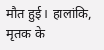मौत हुई। हालांकि, मृतक के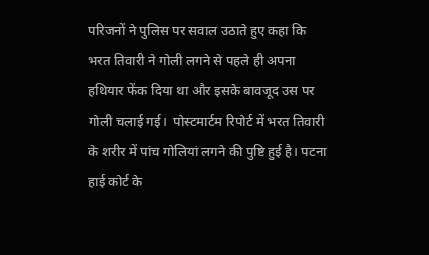परिजनों ने पुलिस पर सवाल उठाते हुए कहा कि  भरत तिवारी ने गोली लगने से पहले ही अपना हथियार फेंक दिया था और इसके बावजूद उस पर गोली चलाई गई।  पोस्टमार्टम रिपोर्ट में भरत तिवारी के शरीर में पांच गोलियां लगने की पुष्टि हुई है। पटना हाई कोर्ट के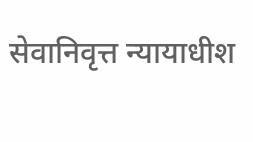सेवानिवृत्त न्यायाधीश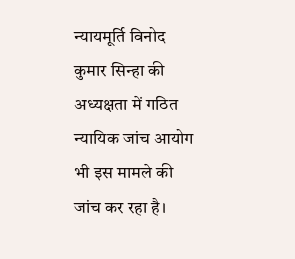न्यायमूर्ति विनोद कुमार सिन्हा की अध्यक्षता में गठित न्यायिक जांच आयोग भी इस मामले की जांच कर रहा है।